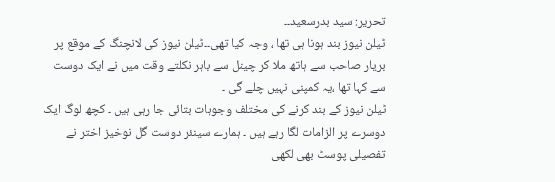تحریر: سید بدرسعید۔۔
ٹیلن نیوز بند ہونا ہی تھا ، وجہ کیا تھی۔۔ٹیلن نیوز کی لانچنگ کے موقع پر بریار صاحب سے ہاتھ ملا کر چینل سے باہر نکلتے وقت میں نے ایک دوست سے کہا تھا ،یہ کمپنی نہیں چلے گی ۔
ٹیلن نیوز کے بند کرنے کی مختلف وجوہات بتائی جا رہی ہیں ۔ کچھ لوگ ایک دوسرے پر الزامات لگا رہے ہیں ۔ ہمارے سینئر دوست گل نوخیز اختر نے تفصیلی پوسٹ بھی لکھی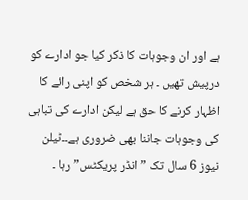ہے اور ان وجوہات کا ذکر کیا جو ادارے کو درپیش تھیں ۔ ہر شخص کو اپنی رائے کا اظہار کرنے کا حق ہے لیکن ادارے کی تباہی کی وجوہات جاننا بھی ضروری ہے۔۔ٹیلن نیوز 6 سال تک ” انڈر پریکٹس” رہا ۔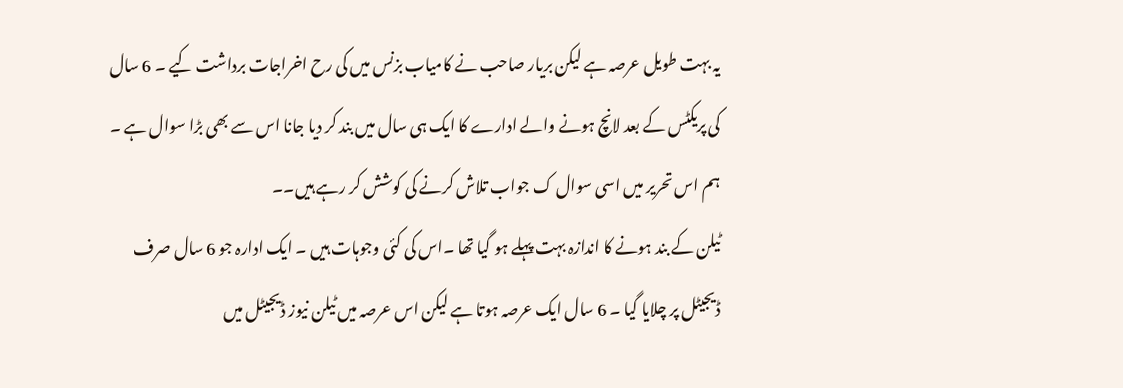یہ بہت طویل عرصہ ہے لیکن بریار صاحب نے کامیاب بزنس میں کی رح اخراجات برداشت کیے ۔ 6 سال کی پریکٹس کے بعد لانچ ہونے والے ادارے کا ایک ہی سال میں بند کر دیا جانا اس سے بھی بڑا سوال ہے ۔ ہم اس تحریر میں اسی سوال ک جواب تلاش کرنے کی کوشش کر رہے ہیں۔۔
ٹیلن کے بند ہونے کا اندازہ بہت پہلے ہو گیا تھا ۔اس کی کئی وجوہات ہیں ۔ ایک ادارہ جو 6 سال صرف ڈیجیٹل پر چلایا گیا ۔ 6 سال ایک عرصہ ہوتا ہے لیکن اس عرصہ میں ٹیلن نیوز ڈیجیٹل میں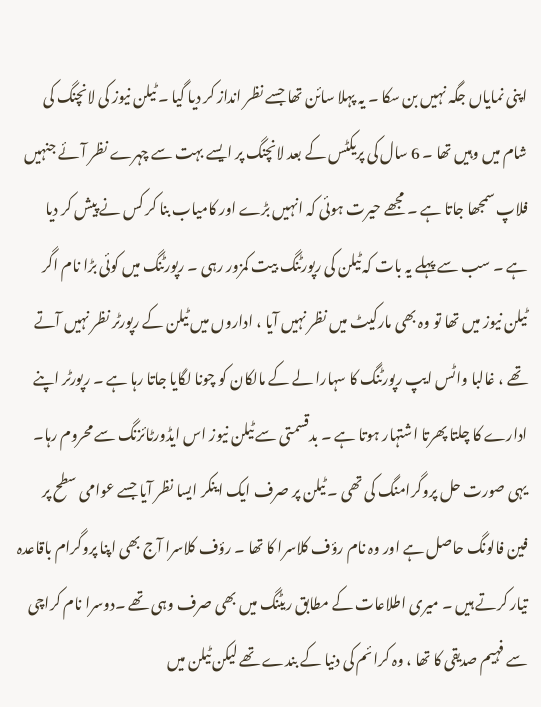اپنی نمایاں جگہ نہیں بن سکا ۔ یہ پہلا سائن تھا جسے نظر انداز کر دیا گیا ۔ ٹیلن نیوز کی لانچنگ کی شام میں وہیں تھا ۔ 6 سال کی پریکٹس کے بعد لانچنگ پر ایسے بہت سے چہرے نظر آئے جنہیں فلاپ سمجھا جاتا ہے ۔ مجھے حیرت ہوئی کہ انہیں بڑے اور کامیاب بنا کر کس نے پیش کر دیا ہے ۔ سب سے پہلے یہ بات کہ ٹیلن کی رپورٹنگ بیت کمزور رہی ۔ رپورٹنگ میں کوئی بڑا نام اگر ٹیلن نیوز میں تھا تو وہ بھی مارکیٹ میں نظر نہیں آیا ، اداروں میں ٹیلن کے رپورٹر نظر نہیں آتے تھے ، غالبا واٹس ایپ رپورٹنگ کا سہارا لے کے مالکان کو چونا لگایا جاتا رہا ہے ۔ رپورٹر اپنے ادارے کا چلتا پھرتا اشتہار ہوتا ہے ۔ بدقسمتی سے ٹیلن نیوز اس ایڈورٹائزنگ سے محروم رہا۔ یہی صورت حل پروگرامنگ کی تھی ۔ ٹیلن پر صرف ایک اینکر ایسا نظر آیا جسے عوامی سطح پر فین فالونگ حاصل ہے اور وہ نام رؤف کلاسرا کا تھا ۔ رؤف کلاسرا آج بھی اپنا پروگرام باقاعدہ تیار کرتے ہیں ۔ میری اطلاعات کے مطابق ریٹنگ میں بھی صرف وہی تھے ۔دوسرا نام کراچی سے فہیم صدیقی کا تھا ، وہ کرائم کی دنیا کے بندے تھے لیکن ٹیلن میں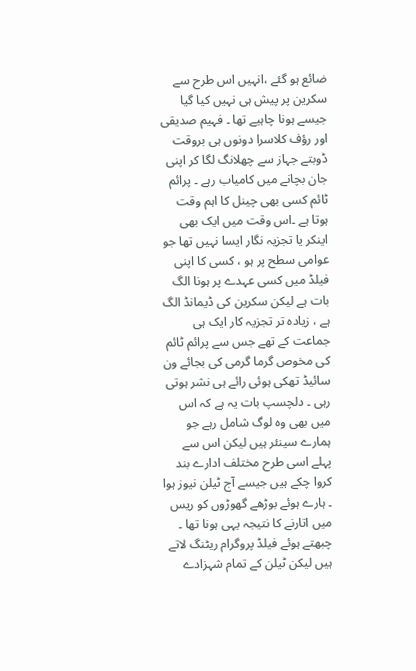ضائع ہو گئے ،انہیں اس طرح سے سکرین پر پیش ہی نہیں کیا گیا جیسے ہونا چاہیے تھا ۔ فہیم صدیقی اور رؤف کلاسرا دونوں ہی بروقت ڈوبتے جہاز سے چھلانگ لگا کر اپنی جان بچانے میں کامیاب رہے ۔ پرائم ٹائم کسی بھی چینل کا اہم وقت ہوتا ہے ۔اس وقت میں ایک بھی اینکر یا تجزیہ نگار ایسا نہیں تھا جو عوامی سطح پر ہو ، کسی کا اپنی فیلڈ میں کسی عہدے پر ہونا الگ بات ہے لیکن سکرین کی ڈیمانڈ الگ ہے ، زیادہ تر تجزیہ کار ایک ہی جماعت کے تھے جس سے پرائم ٹائم کی مخوص گرما گرمی کی بجائے ون سائیڈ تھکی ہوئی رائے ہی نشر ہوتی رہی ۔ دلچسپ بات یہ ہے کہ اس میں بھی وہ لوگ شامل رہے جو ہمارے سینئر ہیں لیکن اس سے پہلے اسی طرح مختلف ادارے بند کروا چکے ہیں جیسے آج ٹیلن نیوز ہوا ۔ ہارے ہوئے بوڑھے گھوڑوں کو ریس میں اتارنے کا نتیجہ یہی ہونا تھا ۔ چبھتے ہوئے فیلڈ پروگرام ریٹنگ لاتے ہیں لیکن ٹیلن کے تمام شہزادے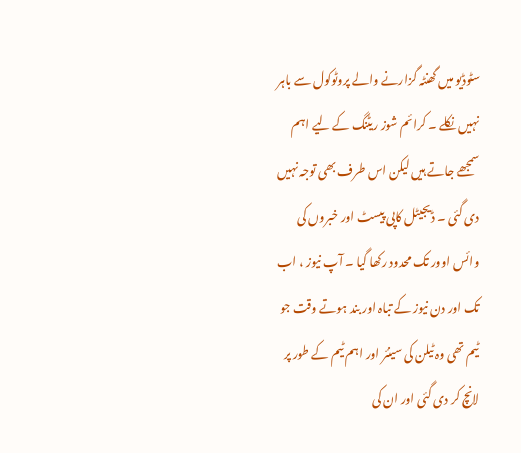سٹوڈیو میں گھنٹہ گزارنے والے پروٹوکول سے باہر نہیں نکلے ۔ کرائم شوز ریٹنگ کے لیے اہم سمجھے جاتے ہیں لیکن اس طرف بھی توجہ نہیں دی گئی ۔ ڈیجیٹل کاپی پیسٹ اور خبروں کی وائس اوور تک محدود رکھا گیا ۔ آپ نیوز ، اب تک اور دن نیوز کے تباہ اور بند ہوتے وقت جو ٹیم تھی وہ ٹیلن کی سینئر اور اہم ٹیم کے طور پر لانچ کر دی گئی اور ان کی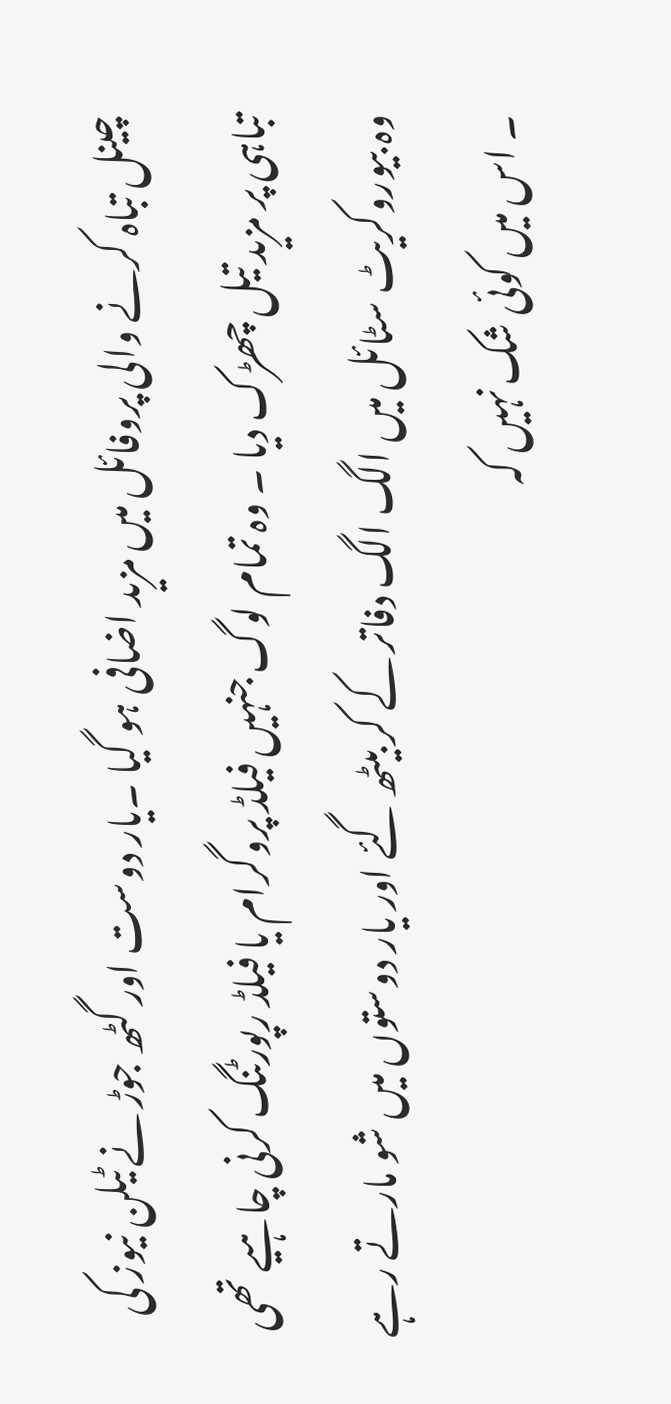چینل تباہ کرنے والی پروفائل میں مزید اضافی ہو گیا ۔یار دوست اور گٹھ جوڑ نے ٹیلن نیوز کی تباہی پر مزید تیل چھڑک دیا ۔ وہ تمام لوگ جنہیں فیلڈ پروگرام یا فیلڈ رپورٹنگ کرنی چاہیے تھی وہ بیوروکریٹ سٹائل میں الگ الگ دفاتر کے کر بیٹھ گئے اور یار دوستوں میں شو مارتے رہے ۔ اس میں کوئی شک نہیں کہ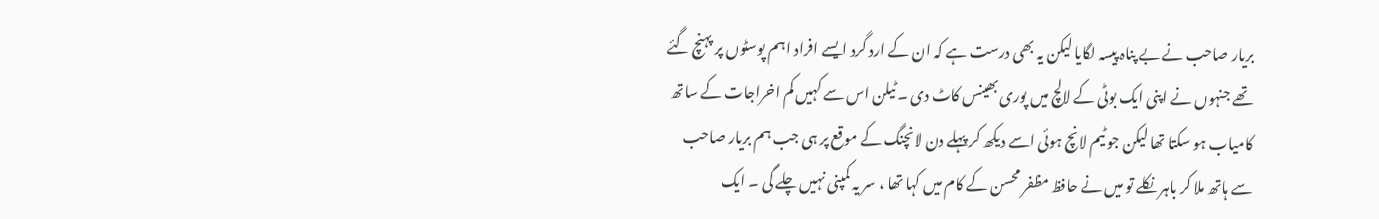بریار صاحب نے بے پناہ پیسہ لگایا لیکن یہ بھی درست ہے کہ ان کے ارد گرد ایسے افراد اہم پوسٹوں پر پہنچ گئے تھے جنہوں نے اپنی ایک بوٹی کے لالچ میں پوری بھینس کاٹ دی ۔ ٹیلن اس سے کہیں کم اخراجات کے ساتھ کامیاب ہو سکتا تھا لیکن جو ٹیم لانچ ہوئی اسے دیکھ کر پہلے دن لانچنگ کے موقع پر ہی جب ہم بریار صاحب سے ہاتھ ملا کر باہر نکلے تو میں نے حافظ مظفر محسن کے کام میں کہا تھا ، سر یہ کمپنی نہیں چلے گی ۔ ایک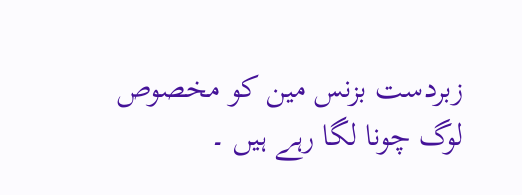زبردست بزنس مین کو مخصوص لوگ چونا لگا رہے ہیں ۔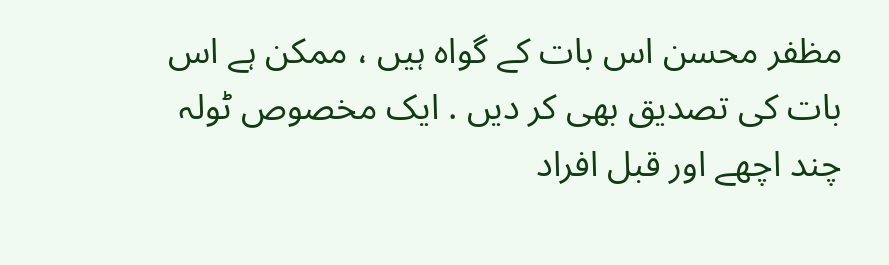مظفر محسن اس بات کے گواہ ہیں ، ممکن ہے اس بات کی تصدیق بھی کر دیں . ایک مخصوص ٹولہ چند اچھے اور قبل افراد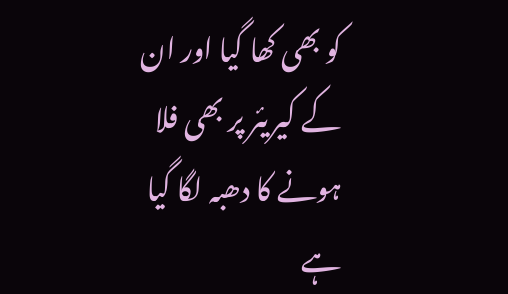کو بھی کھا گیا اور ان کے کیریئر پر بھی فلا ہونے کا دھبہ لگا گیا ہے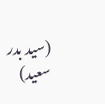(سید بدر سعید)